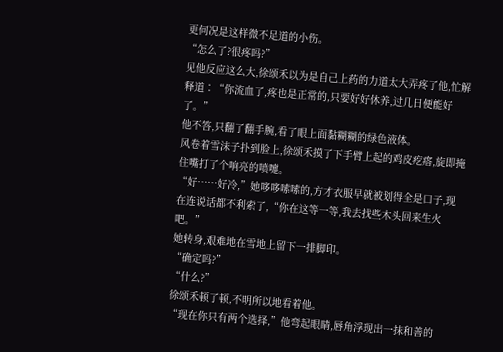更何况是这样微不足道的小伤。
“怎么了?很疼吗?”
见他反应这么大,徐颂禾以为是自己上药的力道太大弄疼了他,忙解释道∶“你流血了,疼也是正常的,只要好好休养,过几日便能好了。”
他不答,只翻了翻手腕,看了眼上面黏糊糊的绿色液体。
风卷着雪沫子扑到脸上,徐颂禾摸了下手臂上起的鸡皮疙瘩,旋即掩住嘴打了个响亮的喷嚏。
“好……好冷,”她哆哆嗦嗦的,方才衣服早就被划得全是口子,现在连说话都不利索了,“你在这等一等,我去找些木头回来生火吧。”
她转身,艰难地在雪地上留下一排脚印。
“确定吗?”
“什么?”
徐颂禾顿了顿,不明所以地看着他。
“现在你只有两个选择,”他弯起眼睛,唇角浮现出一抹和善的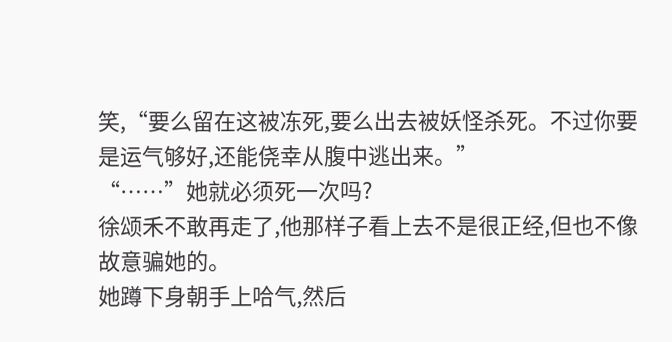笑,“要么留在这被冻死,要么出去被妖怪杀死。不过你要是运气够好,还能侥幸从腹中逃出来。”
“……”她就必须死一次吗?
徐颂禾不敢再走了,他那样子看上去不是很正经,但也不像故意骗她的。
她蹲下身朝手上哈气,然后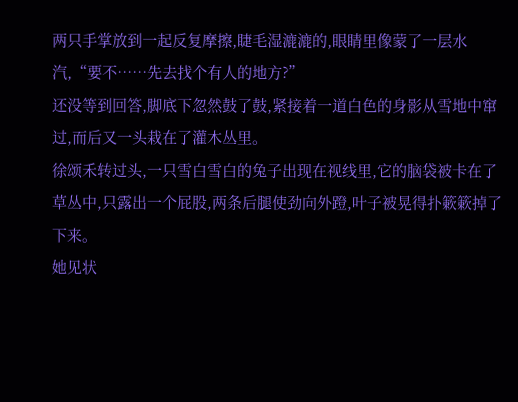两只手掌放到一起反复摩擦,睫毛湿漉漉的,眼睛里像蒙了一层水汽,“要不……先去找个有人的地方?”
还没等到回答,脚底下忽然鼓了鼓,紧接着一道白色的身影从雪地中窜过,而后又一头栽在了灌木丛里。
徐颂禾转过头,一只雪白雪白的兔子出现在视线里,它的脑袋被卡在了草丛中,只露出一个屁股,两条后腿使劲向外蹬,叶子被晃得扑簌簌掉了下来。
她见状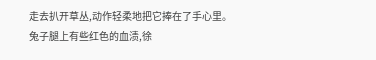走去扒开草丛,动作轻柔地把它捧在了手心里。
兔子腿上有些红色的血渍,徐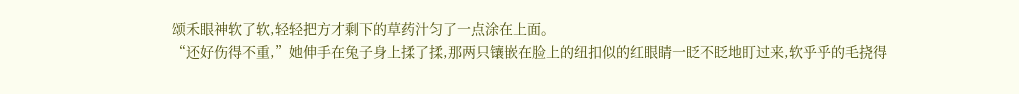颂禾眼神软了软,轻轻把方才剩下的草药汁匀了一点涂在上面。
“还好伤得不重,”她伸手在兔子身上揉了揉,那两只镶嵌在脸上的纽扣似的红眼睛一眨不眨地盯过来,软乎乎的毛挠得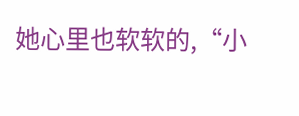她心里也软软的,“小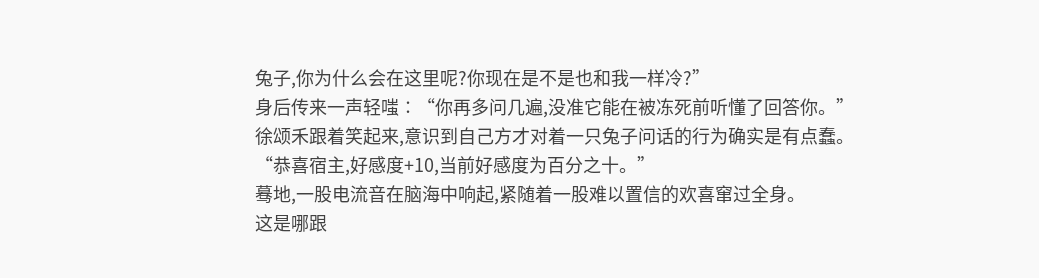兔子,你为什么会在这里呢?你现在是不是也和我一样冷?”
身后传来一声轻嗤∶“你再多问几遍,没准它能在被冻死前听懂了回答你。”
徐颂禾跟着笑起来,意识到自己方才对着一只兔子问话的行为确实是有点蠢。
“恭喜宿主,好感度+10,当前好感度为百分之十。”
蓦地,一股电流音在脑海中响起,紧随着一股难以置信的欢喜窜过全身。
这是哪跟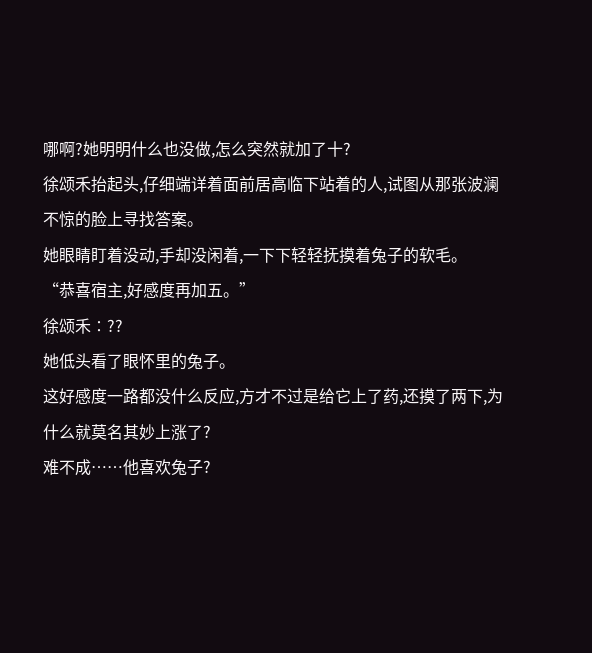哪啊?她明明什么也没做,怎么突然就加了十?
徐颂禾抬起头,仔细端详着面前居高临下站着的人,试图从那张波澜不惊的脸上寻找答案。
她眼睛盯着没动,手却没闲着,一下下轻轻抚摸着兔子的软毛。
“恭喜宿主,好感度再加五。”
徐颂禾∶??
她低头看了眼怀里的兔子。
这好感度一路都没什么反应,方才不过是给它上了药,还摸了两下,为什么就莫名其妙上涨了?
难不成……他喜欢兔子?